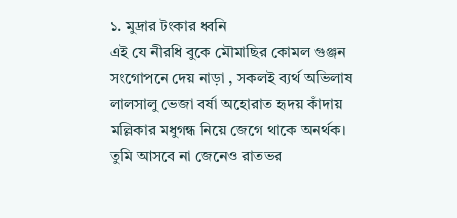১. মুদ্রার টংকার ধ্বনি
এই যে নীরধি বুকে মৌমাছির কোমল গুঞ্জন
সংগোপনে দেয় নাড়া , সকলই ব্যর্থ অভিলাষ
লালসালু ভেজা বর্ষা অহোরাত হৃদয় কাঁদায়
মল্লিকার মধুগন্ধ নিয়ে জেগে থাকে অনর্থক।
তুমি আসবে না জেনেও রাতভর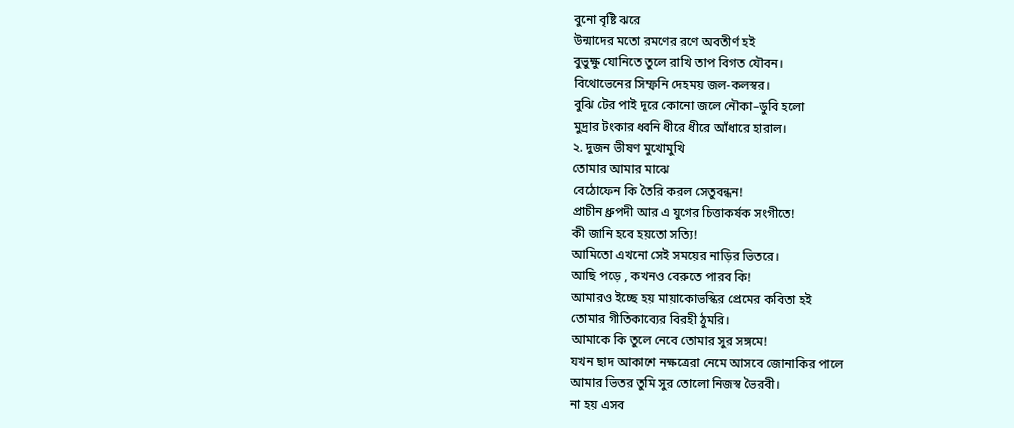বুনো বৃষ্টি ঝরে
উন্মাদের মতো রমণের রণে অবতীর্ণ হই
বুভুক্ষু যোনিতে তুলে রাখি তাপ বিগত যৌবন।
বিথোভেনের সিম্ফনি দেহময় জল-কলস্বর।
বুঝি টের পাই দূরে কোনো জলে নৌকা–ডুবি হলো
মুদ্রার টংকার ধ্বনি ধীরে ধীরে আঁধারে হারাল।
২. দুজন ভীষণ মুখোমুখি
তোমার আমার মাঝে
বেঠোফেন কি তৈরি করল সেতুবন্ধন!
প্রাচীন ধ্রুপদী আর এ যুগের চিত্তাকর্ষক সংগীতে!
কী জানি হবে হয়তো সত্যি!
আমিতো এখনো সেই সময়ের নাড়ির ভিতরে।
আছি পড়ে , কখনও বেরুতে পারব কি!
আমারও ইচ্ছে হয় মায়াকোভস্কির প্রেমের কবিতা হই
তোমার গীতিকাব্যের বিরহী ঠুমরি।
আমাকে কি তুলে নেবে তোমার সুর সঙ্গমে!
যখন ছাদ আকাশে নক্ষত্রেরা নেমে আসবে জোনাকির পালে
আমার ভিতর তুমি সুর তোলো নিজস্ব ভৈরবী।
না হয় এসব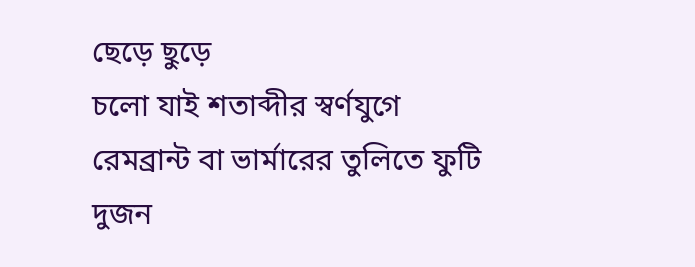ছেড়ে ছুড়ে
চলো যাই শতাব্দীর স্বর্ণযুগে
রেমব্রান্ট বা ভার্মারের তুলিতে ফুটি
দুজন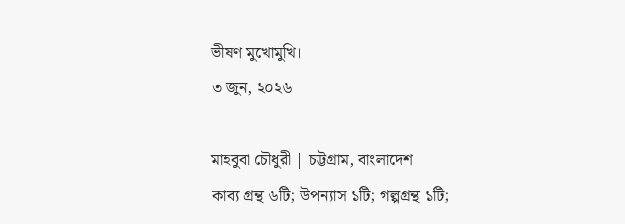ভীষণ মুখোমুখি।
৩ জুন, ২০২৬

মাহবুবা চৌধুরী | চট্টগ্রাম, বাংলাদেশ
কাব্য গ্রন্থ ৬টি; উপন্যাস ১টি; গল্পগ্রন্থ ১টি;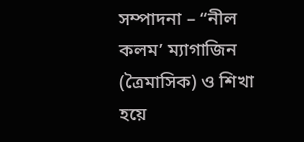সম্পাদনা – “নীল কলম’ ম্যাগাজিন (ত্রৈমাসিক) ও শিখা হয়ে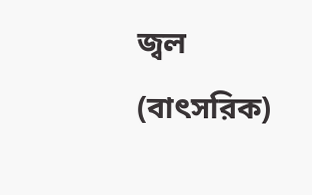জ্বল (বাৎসরিক)